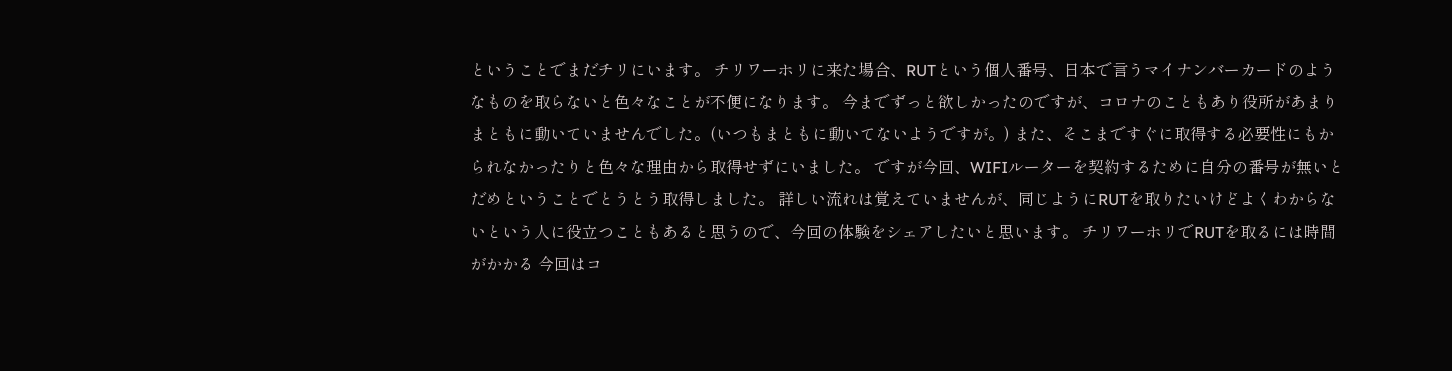ということでまだチリにいます。 チリワーホリに来た場合、RUTという個人番号、日本で言うマイナンバーカードのようなものを取らないと色々なことが不便になります。 今までずっと欲しかったのですが、コロナのこともあり役所があまりまともに動いていませんでした。(いつもまともに動いてないようですが。) また、そこまですぐに取得する必要性にもかられなかったりと色々な理由から取得せずにいました。 ですが今回、WIFIルーターを契約するために自分の番号が無いとだめということでとうとう取得しました。 詳しい流れは覚えていませんが、同じようにRUTを取りたいけどよくわからないという人に役立つこともあると思うので、今回の体験をシェアしたいと思います。 チリワーホリでRUTを取るには時間がかかる 今回はコ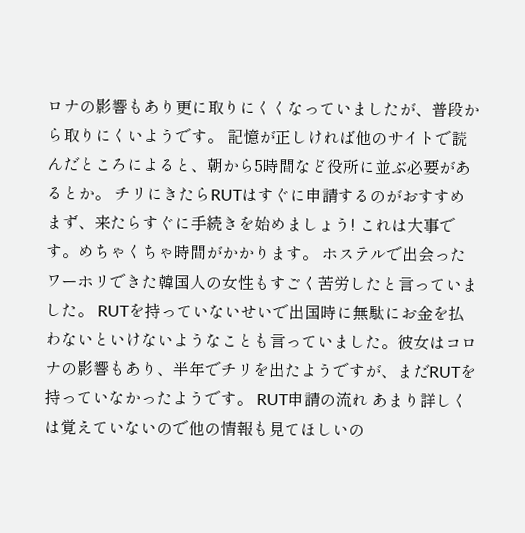ロナの影響もあり更に取りにくくなっていましたが、普段から取りにくいようです。 記憶が正しければ他のサイトで読んだところによると、朝から5時間など役所に並ぶ必要があるとか。 チリにきたらRUTはすぐに申請するのがおすすめ まず、来たらすぐに手続きを始めましょう! これは大事です。めちゃくちゃ時間がかかります。 ホステルで出会ったワーホリできた韓国人の女性もすごく苦労したと言っていました。 RUTを持っていないせいで出国時に無駄にお金を払わないといけないようなことも言っていました。彼女はコロナの影響もあり、半年でチリを出たようですが、まだRUTを持っていなかったようです。 RUT申請の流れ あまり詳しくは覚えていないので他の情報も見てほしいの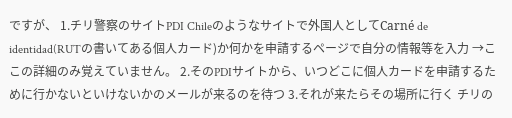ですが、 1.チリ警察のサイトPDI Chileのようなサイトで外国人としてCarné de identidad(RUTの書いてある個人カード)か何かを申請するページで自分の情報等を入力 →ここの詳細のみ覚えていません。 2.そのPDIサイトから、いつどこに個人カードを申請するために行かないといけないかのメールが来るのを待つ 3.それが来たらその場所に行く チリの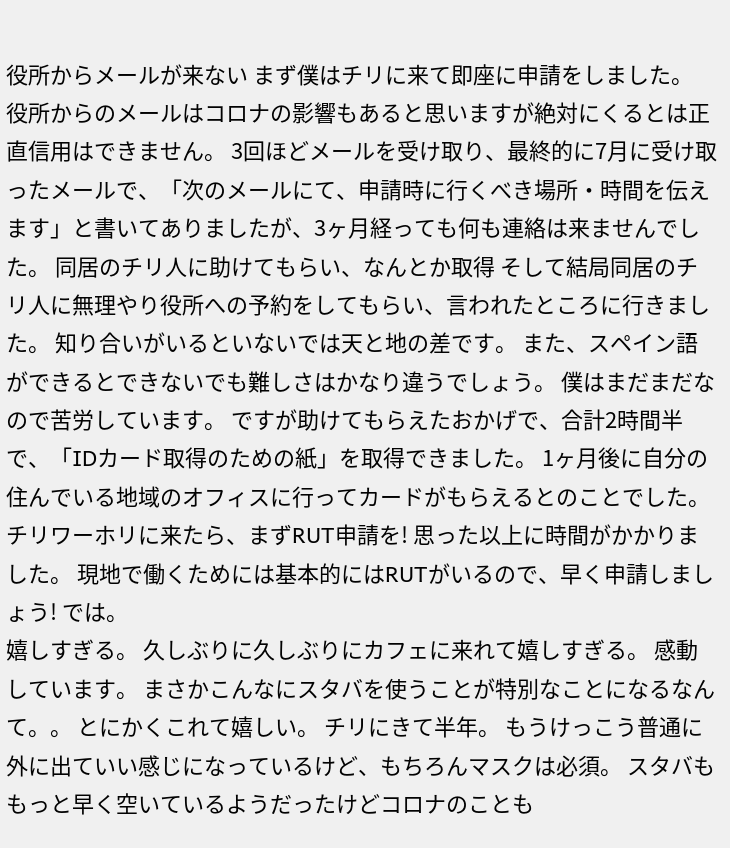役所からメールが来ない まず僕はチリに来て即座に申請をしました。 役所からのメールはコロナの影響もあると思いますが絶対にくるとは正直信用はできません。 3回ほどメールを受け取り、最終的に7月に受け取ったメールで、「次のメールにて、申請時に行くべき場所・時間を伝えます」と書いてありましたが、3ヶ月経っても何も連絡は来ませんでした。 同居のチリ人に助けてもらい、なんとか取得 そして結局同居のチリ人に無理やり役所への予約をしてもらい、言われたところに行きました。 知り合いがいるといないでは天と地の差です。 また、スペイン語ができるとできないでも難しさはかなり違うでしょう。 僕はまだまだなので苦労しています。 ですが助けてもらえたおかげで、合計2時間半で、「IDカード取得のための紙」を取得できました。 1ヶ月後に自分の住んでいる地域のオフィスに行ってカードがもらえるとのことでした。 チリワーホリに来たら、まずRUT申請を! 思った以上に時間がかかりました。 現地で働くためには基本的にはRUTがいるので、早く申請しましょう! では。
嬉しすぎる。 久しぶりに久しぶりにカフェに来れて嬉しすぎる。 感動しています。 まさかこんなにスタバを使うことが特別なことになるなんて。。 とにかくこれて嬉しい。 チリにきて半年。 もうけっこう普通に外に出ていい感じになっているけど、もちろんマスクは必須。 スタバももっと早く空いているようだったけどコロナのことも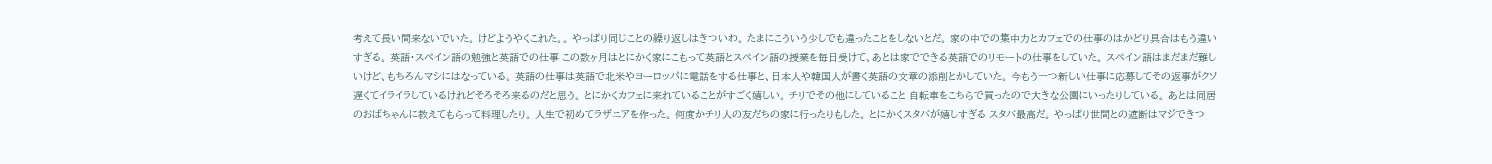考えて長い間来ないでいた。 けどようやくこれた。。 やっぱり同じことの繰り返しはきついわ。 たまにこういう少しでも違ったことをしないとだ。 家の中での集中力とカフェでの仕事のはかどり具合はもう違いすぎる。 英語・スペイン語の勉強と英語での仕事 この数ヶ月はとにかく家にこもって英語とスペイン語の授業を毎日受けて、あとは家でできる英語でのリモートの仕事をしていた。 スペイン語はまだまだ難しいけど、もちろんマシにはなっている。 英語の仕事は英語で北米やヨーロッパに電話をする仕事と、日本人や韓国人が書く英語の文章の添削とかしていた。 今もう一つ新しい仕事に応募してその返事がクソ遅くてイライラしているけれどそろそろ来るのだと思う。 とにかくカフェに来れていることがすごく嬉しい。 チリでその他にしていること 自転車をこちらで買ったので大きな公園にいったりしている。 あとは同居のおばちゃんに教えてもらって料理したり。 人生で初めてラザニアを作った。 何度かチリ人の友だちの家に行ったりもした。 とにかくスタバが嬉しすぎる スタバ最高だ。 やっぱり世間との遮断はマジできつ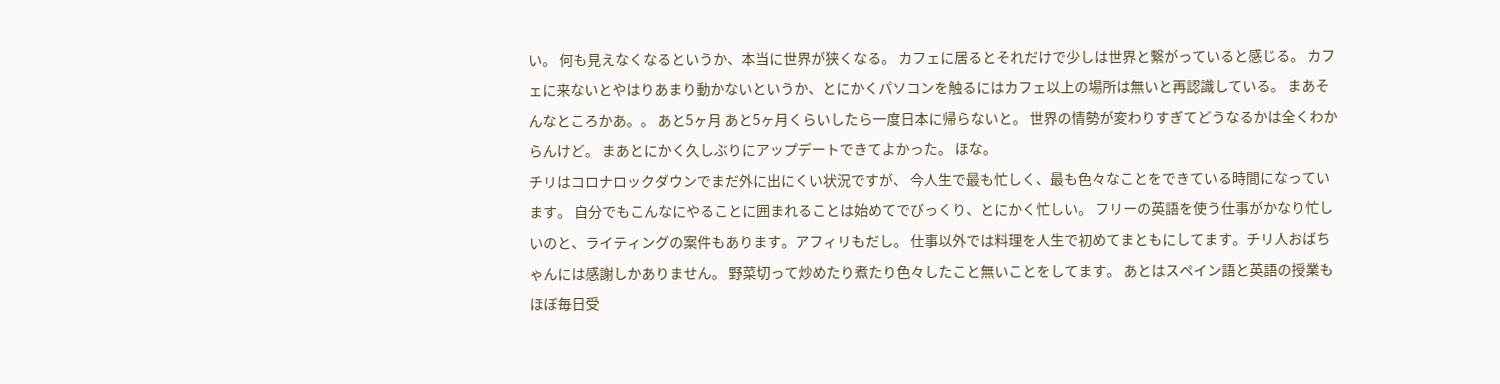い。 何も見えなくなるというか、本当に世界が狭くなる。 カフェに居るとそれだけで少しは世界と繋がっていると感じる。 カフェに来ないとやはりあまり動かないというか、とにかくパソコンを触るにはカフェ以上の場所は無いと再認識している。 まあそんなところかあ。。 あと5ヶ月 あと5ヶ月くらいしたら一度日本に帰らないと。 世界の情勢が変わりすぎてどうなるかは全くわからんけど。 まあとにかく久しぶりにアップデートできてよかった。 ほな。
チリはコロナロックダウンでまだ外に出にくい状況ですが、 今人生で最も忙しく、最も色々なことをできている時間になっています。 自分でもこんなにやることに囲まれることは始めてでびっくり、とにかく忙しい。 フリーの英語を使う仕事がかなり忙しいのと、ライティングの案件もあります。アフィリもだし。 仕事以外では料理を人生で初めてまともにしてます。チリ人おばちゃんには感謝しかありません。 野菜切って炒めたり煮たり色々したこと無いことをしてます。 あとはスペイン語と英語の授業もほぼ毎日受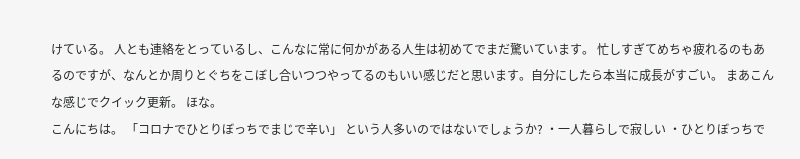けている。 人とも連絡をとっているし、こんなに常に何かがある人生は初めてでまだ驚いています。 忙しすぎてめちゃ疲れるのもあるのですが、なんとか周りとぐちをこぼし合いつつやってるのもいい感じだと思います。自分にしたら本当に成長がすごい。 まあこんな感じでクイック更新。 ほな。
こんにちは。 「コロナでひとりぼっちでまじで辛い」 という人多いのではないでしょうか? ・一人暮らしで寂しい ・ひとりぼっちで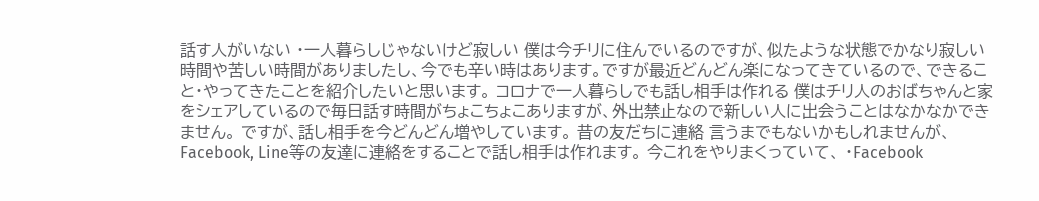話す人がいない ・一人暮らしじゃないけど寂しい 僕は今チリに住んでいるのですが、似たような状態でかなり寂しい時間や苦しい時間がありましたし、今でも辛い時はあります。ですが最近どんどん楽になってきているので、できること・やってきたことを紹介したいと思います。 コロナで一人暮らしでも話し相手は作れる 僕はチリ人のおばちゃんと家をシェアしているので毎日話す時間がちょこちょこありますが、外出禁止なので新しい人に出会うことはなかなかできません。 ですが、話し相手を今どんどん増やしています。 昔の友だちに連絡 言うまでもないかもしれませんが、Facebook, Line等の友達に連絡をすることで話し相手は作れます。 今これをやりまくっていて、 ・Facebook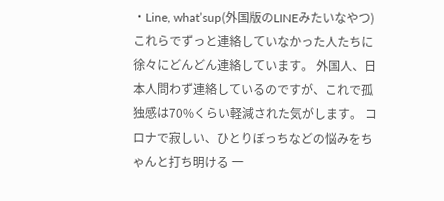・Line, what’sup(外国版のLINEみたいなやつ) これらでずっと連絡していなかった人たちに徐々にどんどん連絡しています。 外国人、日本人問わず連絡しているのですが、これで孤独感は70%くらい軽減された気がします。 コロナで寂しい、ひとりぼっちなどの悩みをちゃんと打ち明ける 一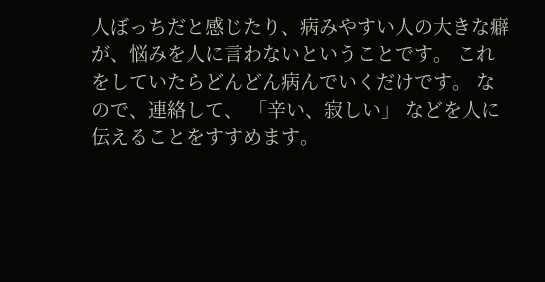人ぼっちだと感じたり、病みやすい人の大きな癖が、悩みを人に言わないということです。 これをしていたらどんどん病んでいくだけです。 なので、連絡して、 「辛い、寂しい」 などを人に伝えることをすすめます。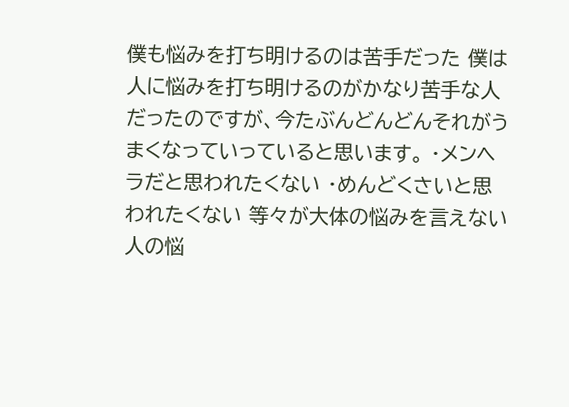僕も悩みを打ち明けるのは苦手だった 僕は人に悩みを打ち明けるのがかなり苦手な人だったのですが、今たぶんどんどんそれがうまくなっていっていると思います。 ・メンヘラだと思われたくない ・めんどくさいと思われたくない 等々が大体の悩みを言えない人の悩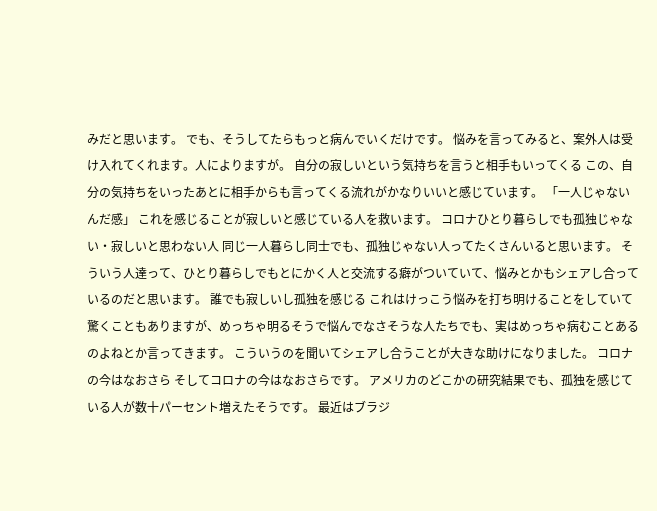みだと思います。 でも、そうしてたらもっと病んでいくだけです。 悩みを言ってみると、案外人は受け入れてくれます。人によりますが。 自分の寂しいという気持ちを言うと相手もいってくる この、自分の気持ちをいったあとに相手からも言ってくる流れがかなりいいと感じています。 「一人じゃないんだ感」 これを感じることが寂しいと感じている人を救います。 コロナひとり暮らしでも孤独じゃない・寂しいと思わない人 同じ一人暮らし同士でも、孤独じゃない人ってたくさんいると思います。 そういう人達って、ひとり暮らしでもとにかく人と交流する癖がついていて、悩みとかもシェアし合っているのだと思います。 誰でも寂しいし孤独を感じる これはけっこう悩みを打ち明けることをしていて驚くこともありますが、めっちゃ明るそうで悩んでなさそうな人たちでも、実はめっちゃ病むことあるのよねとか言ってきます。 こういうのを聞いてシェアし合うことが大きな助けになりました。 コロナの今はなおさら そしてコロナの今はなおさらです。 アメリカのどこかの研究結果でも、孤独を感じている人が数十パーセント増えたそうです。 最近はブラジ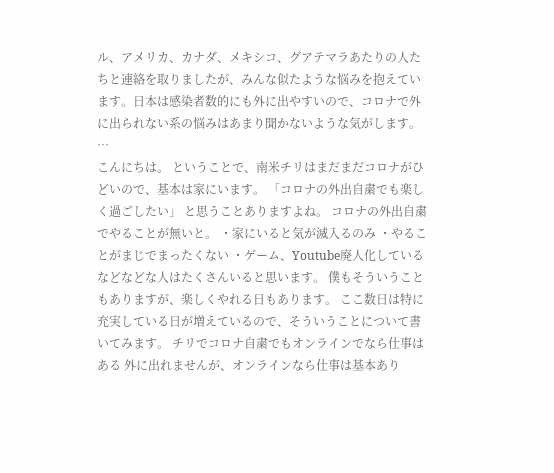ル、アメリカ、カナダ、メキシコ、グアテマラあたりの人たちと連絡を取りましたが、みんな似たような悩みを抱えています。日本は感染者数的にも外に出やすいので、コロナで外に出られない系の悩みはあまり聞かないような気がします。 …
こんにちは。 ということで、南米チリはまだまだコロナがひどいので、基本は家にいます。 「コロナの外出自粛でも楽しく過ごしたい」 と思うことありますよね。 コロナの外出自粛でやることが無いと。 ・家にいると気が滅入るのみ ・やることがまじでまったくない ・ゲーム、Youtube廃人化している などなどな人はたくさんいると思います。 僕もそういうこともありますが、楽しくやれる日もあります。 ここ数日は特に充実している日が増えているので、そういうことについて書いてみます。 チリでコロナ自粛でもオンラインでなら仕事はある 外に出れませんが、オンラインなら仕事は基本あり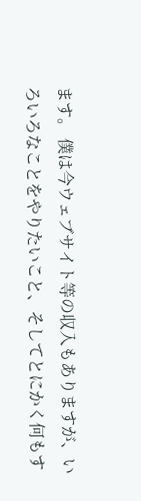ます。 僕は今ウェブサイト等の収入もありますが、いろいろなことをやりたいこと、そしてとにかく何もす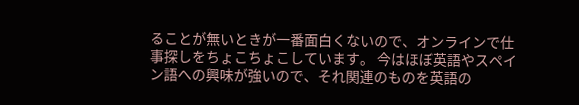ることが無いときが一番面白くないので、オンラインで仕事探しをちょこちょこしています。 今はほぼ英語やスペイン語への興味が強いので、それ関連のものを英語の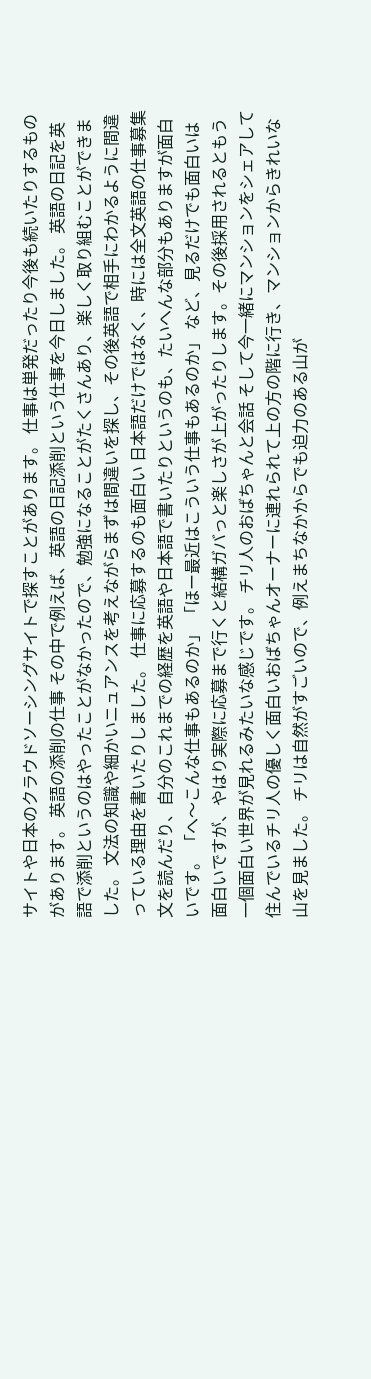サイトや日本のクラウドソーシングサイトで探すことがあります。 仕事は単発だったり今後も続いたりするものがあります。 英語の添削の仕事 その中で例えば、英語の日記添削という仕事を今日しました。 英語の日記を英語で添削というのはやったことがなかったので、勉強になることがたくさんあり、楽しく取り組むことができました。 文法の知識や細かいニュアンスを考えながらまずは間違いを探し、その後英語で相手にわかるように間違っている理由を書いたりしました。 仕事に応募するのも面白い 日本語だけではなく、時には全文英語の仕事募集文を読んだり、自分のこれまでの経歴を英語や日本語で書いたりというのも、たいへんな部分もありますが面白いです。 「へ〜こんな仕事もあるのか」 「ほー最近はこういう仕事もあるのか」 など、見るだけでも面白いは面白いですが、やはり実際に応募まで行くと結構ガバっと楽しさが上がったりします。その後採用されるともう一個面白い世界が見れるみたいな感じです。 チリ人のおばちゃんと会話 そして今一緒にマンションをシェアして住んでいるチリ人の優しく面白いおばちゃんオーナーに連れられて上の方の階に行き、マンションからきれいな山を見ました。 チリは自然がすごいので、例えまちなかからでも迫力のある山が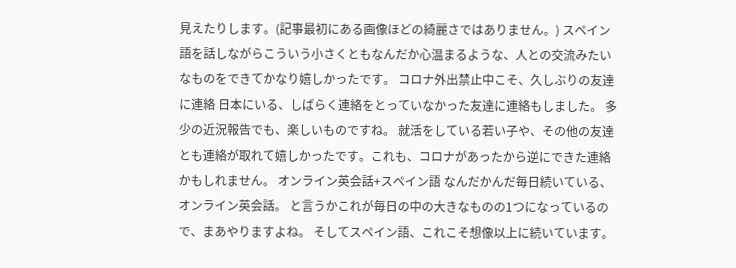見えたりします。(記事最初にある画像ほどの綺麗さではありません。) スペイン語を話しながらこういう小さくともなんだか心温まるような、人との交流みたいなものをできてかなり嬉しかったです。 コロナ外出禁止中こそ、久しぶりの友達に連絡 日本にいる、しばらく連絡をとっていなかった友達に連絡もしました。 多少の近況報告でも、楽しいものですね。 就活をしている若い子や、その他の友達とも連絡が取れて嬉しかったです。これも、コロナがあったから逆にできた連絡かもしれません。 オンライン英会話+スペイン語 なんだかんだ毎日続いている、オンライン英会話。 と言うかこれが毎日の中の大きなものの1つになっているので、まあやりますよね。 そしてスペイン語、これこそ想像以上に続いています。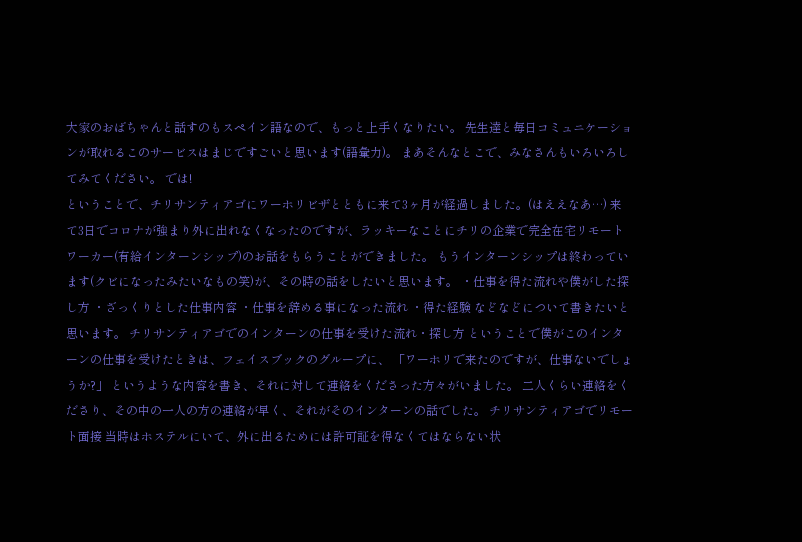大家のおばちゃんと話すのもスペイン語なので、もっと上手くなりたい。 先生達と毎日コミュニケーションが取れるこのサービスはまじですごいと思います(語彙力)。 まあそんなとこで、みなさんもいろいろしてみてください。 では!
ということで、チリサンティアゴにワーホリビザとともに来て3ヶ月が経過しました。(はええなあ…) 来て3日でコロナが強まり外に出れなくなったのですが、ラッキーなことにチリの企業で完全在宅リモートワーカー(有給インターンシップ)のお話をもらうことができました。 もうインターンシップは終わっています(クビになったみたいなもの笑)が、その時の話をしたいと思います。 ・仕事を得た流れや僕がした探し方 ・ざっくりとした仕事内容 ・仕事を辞める事になった流れ ・得た経験 などなどについて書きたいと思います。 チリサンティアゴでのインターンの仕事を受けた流れ・探し方 ということで僕がこのインターンの仕事を受けたときは、フェイスブックのグループに、 「ワーホリで来たのですが、仕事ないでしょうか?」 というような内容を書き、それに対して連絡をくださった方々がいました。 二人くらい連絡をくださり、その中の一人の方の連絡が早く、それがそのインターンの話でした。 チリサンティアゴでリモート面接 当時はホステルにいて、外に出るためには許可証を得なくてはならない状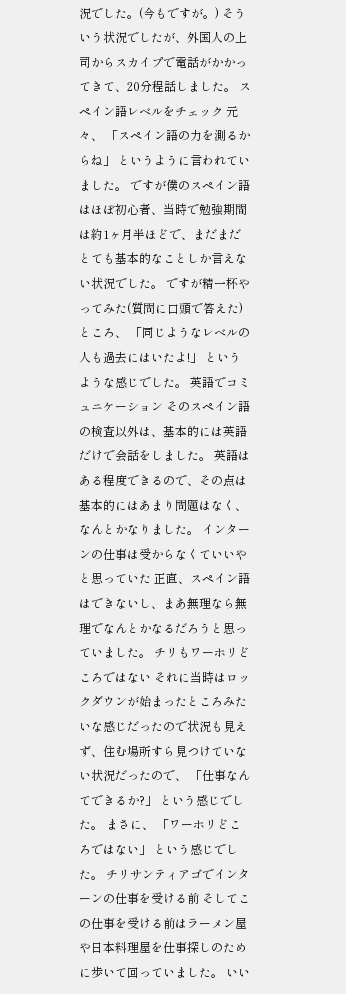況でした。(今もですが。) そういう状況でしたが、外国人の上司からスカイプで電話がかかってきて、20分程話しました。 スペイン語レベルをチェック 元々、 「スペイン語の力を測るからね」 というように言われていました。 ですが僕のスペイン語はほぼ初心者、当時で勉強期間は約1ヶ月半ほどで、まだまだとても基本的なことしか言えない状況でした。 ですが精一杯やってみた(質問に口頭で答えた)ところ、 「同じようなレベルの人も過去にはいたよ!」 というような感じでした。 英語でコミュニケーション そのスペイン語の検査以外は、基本的には英語だけで会話をしました。 英語はある程度できるので、その点は基本的にはあまり問題はなく、なんとかなりました。 インターンの仕事は受からなくていいやと思っていた 正直、スペイン語はできないし、まあ無理なら無理でなんとかなるだろうと思っていました。 チリもワーホリどころではない それに当時はロックダウンが始まったところみたいな感じだったので状況も見えず、住む場所すら見つけていない状況だったので、 「仕事なんてできるか?」 という感じでした。 まさに、 「ワーホリどころではない」 という感じでした。 チリサンティアゴでインターンの仕事を受ける前 そしてこの仕事を受ける前はラーメン屋や日本料理屋を仕事探しのために歩いて回っていました。 いい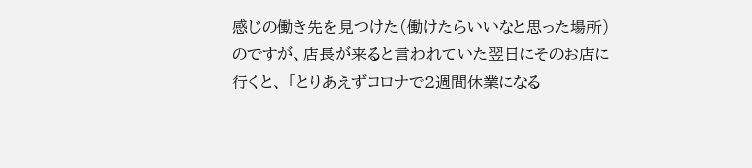感じの働き先を見つけた(働けたらいいなと思った場所)のですが、店長が来ると言われていた翌日にそのお店に行くと、 「とりあえずコロナで2週間休業になる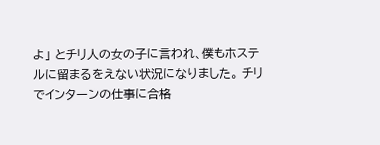よ」 とチリ人の女の子に言われ、僕もホステルに留まるをえない状況になりました。 チリでインターンの仕事に合格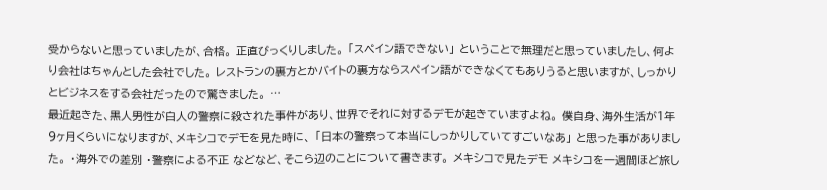受からないと思っていましたが、合格。 正直びっくりしました。 「スペイン語できない」 ということで無理だと思っていましたし、何より会社はちゃんとした会社でした。 レストランの裏方とかバイトの裏方ならスペイン語ができなくてもありうると思いますが、しっかりとビジネスをする会社だったので驚きました。 …
最近起きた、黒人男性が白人の警察に殺された事件があり、世界でそれに対するデモが起きていますよね。 僕自身、海外生活が1年9ヶ月くらいになりますが、メキシコでデモを見た時に、 「日本の警察って本当にしっかりしていてすごいなあ」 と思った事がありました。 ・海外での差別 ・警察による不正 などなど、そこら辺のことについて書きます。 メキシコで見たデモ メキシコを一週間ほど旅し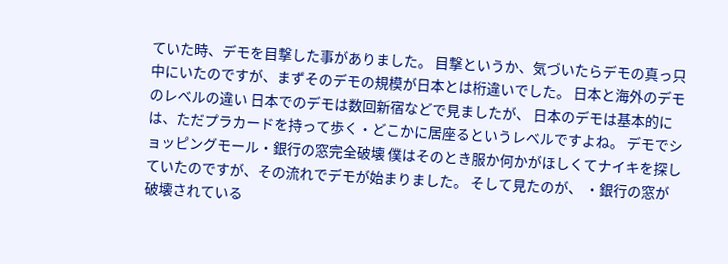ていた時、デモを目撃した事がありました。 目撃というか、気づいたらデモの真っ只中にいたのですが、まずそのデモの規模が日本とは桁違いでした。 日本と海外のデモのレベルの違い 日本でのデモは数回新宿などで見ましたが、 日本のデモは基本的には、ただプラカードを持って歩く・どこかに居座るというレベルですよね。 デモでショッピングモール・銀行の窓完全破壊 僕はそのとき服か何かがほしくてナイキを探していたのですが、その流れでデモが始まりました。 そして見たのが、 ・銀行の窓が破壊されている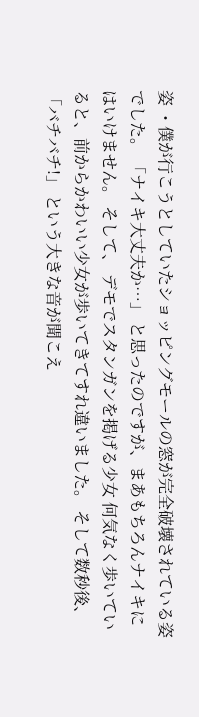姿 ・僕が行こうとしていたショッピングモールの窓が完全破壊されている姿 でした。 「ナイキ大丈夫か…」 と思ったのですが、まあもちろんナイキにはいけません。 そして、 デモでスタンガンを掲げる少女 何気なく歩いていると、前からかわいい少女が歩いてきてすれ違いました。 そして数秒後、 「バチバチ!」 という大きな音が聞こえ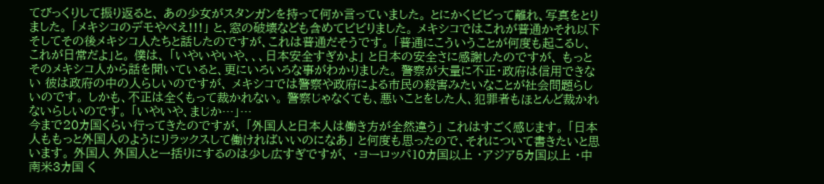てびっくりして振り返ると、 あの少女がスタンガンを持って何か言っていました。 とにかくビビって離れ、写真をとりました。 「メキシコのデモやべえ!!!」 と、窓の破壊なども含めてビビりました。 メキシコではこれが普通かそれ以下 そしてその後メキシコ人たちと話したのですが、これは普通だそうです。 「普通にこういうことが何度も起こるし、これが日常だよ」と。 僕は、 「いやいやいや、、、日本安全すぎかよ」 と日本の安全さに感謝したのですが、 もっとそのメキシコ人から話を聞いていると、更にいろいろな事がわかりました。 警察が大量に不正・政府は信用できない 彼は政府の中の人らしいのですが、 メキシコでは警察や政府による市民の殺害みたいなことが社会問題らしいのです。 しかも、不正は全くもって裁かれない。 警察じゃなくても、悪いことをした人、犯罪者もほとんど裁かれないらしいのです。 「いやいや、まじか…」…
今まで20カ国くらい行ってきたのですが、 「外国人と日本人は働き方が全然違う」 これはすごく感じます。 「日本人ももっと外国人のようにリラックスして働ければいいのになあ」 と何度も思ったので、それについて書きたいと思います。 外国人 外国人と一括りにするのは少し広すぎですが、 ・ヨーロッパ10カ国以上 ・アジア5カ国以上 ・中南米3カ国 く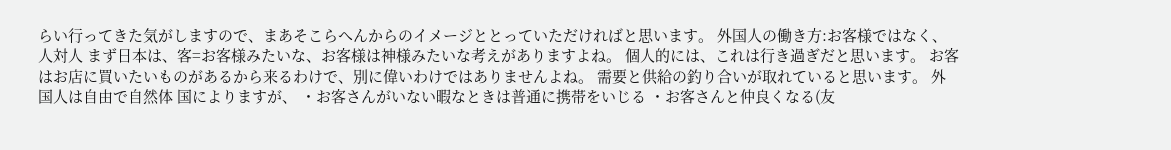らい行ってきた気がしますので、まあそこらへんからのイメージととっていただければと思います。 外国人の働き方:お客様ではなく、人対人 まず日本は、客=お客様みたいな、お客様は神様みたいな考えがありますよね。 個人的には、これは行き過ぎだと思います。 お客はお店に買いたいものがあるから来るわけで、別に偉いわけではありませんよね。 需要と供給の釣り合いが取れていると思います。 外国人は自由で自然体 国によりますが、 ・お客さんがいない暇なときは普通に携帯をいじる ・お客さんと仲良くなる(友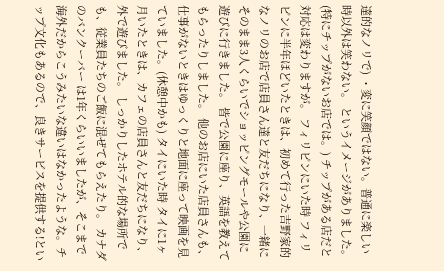達的なノリで) ・変に笑顔ではない。普通に楽しい時以外は笑わない。 というイメージがありました。(特にチップがないお店では。) チップがある店だと対応は変わりますが。 フィリピンにいた時 フィリピンに半年ほどいたときは、初めて行った吉野家的なノリのお店で店員さん達と友だちになり、一緒にそのまま3人くらいでショッピングモールや公園に遊びに行きました。 皆で公園に座り、英語を教えてもらったりしました。 他のお店にいた店員さんも、仕事がないときはゆっくりと地面に座って映画を見ていました。(休憩中かも) タイにいた時 タイに1ヶ月いたときは、カフェの店員さんと友だちになり、外で遊びました。 しっかりしたホテル的な場所でも、従業員たちのご飯に混ぜてもらえたり。 カナダのバンクーバー は1年くらいいましたが、そこまで海外だからこうみたいな違いはなかったような。チップ文化もあるので、良きサービスを提供する!とい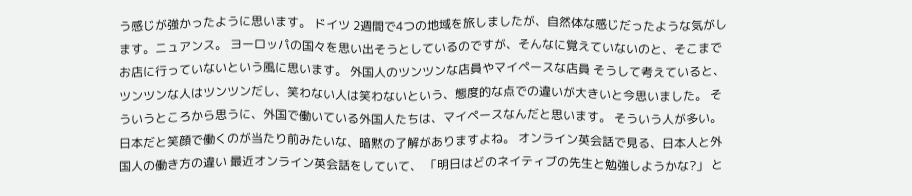う感じが強かったように思います。 ドイツ 2週間で4つの地域を旅しましたが、自然体な感じだったような気がします。ニュアンス。 ヨーロッパの国々を思い出そうとしているのですが、そんなに覚えていないのと、そこまでお店に行っていないという風に思います。 外国人のツンツンな店員やマイペースな店員 そうして考えていると、ツンツンな人はツンツンだし、笑わない人は笑わないという、態度的な点での違いが大きいと今思いました。 そういうところから思うに、外国で働いている外国人たちは、マイペースなんだと思います。 そういう人が多い。 日本だと笑顔で働くのが当たり前みたいな、暗黙の了解がありますよね。 オンライン英会話で見る、日本人と外国人の働き方の違い 最近オンライン英会話をしていて、 「明日はどのネイティブの先生と勉強しようかな?」 と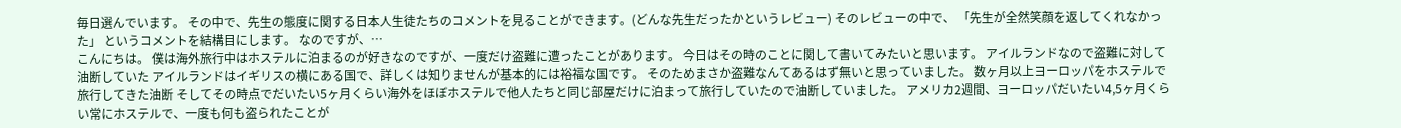毎日選んでいます。 その中で、先生の態度に関する日本人生徒たちのコメントを見ることができます。(どんな先生だったかというレビュー) そのレビューの中で、 「先生が全然笑顔を返してくれなかった」 というコメントを結構目にします。 なのですが、…
こんにちは。 僕は海外旅行中はホステルに泊まるのが好きなのですが、一度だけ盗難に遭ったことがあります。 今日はその時のことに関して書いてみたいと思います。 アイルランドなので盗難に対して油断していた アイルランドはイギリスの横にある国で、詳しくは知りませんが基本的には裕福な国です。 そのためまさか盗難なんてあるはず無いと思っていました。 数ヶ月以上ヨーロッパをホステルで旅行してきた油断 そしてその時点でだいたい5ヶ月くらい海外をほぼホステルで他人たちと同じ部屋だけに泊まって旅行していたので油断していました。 アメリカ2週間、ヨーロッパだいたい4,5ヶ月くらい常にホステルで、一度も何も盗られたことが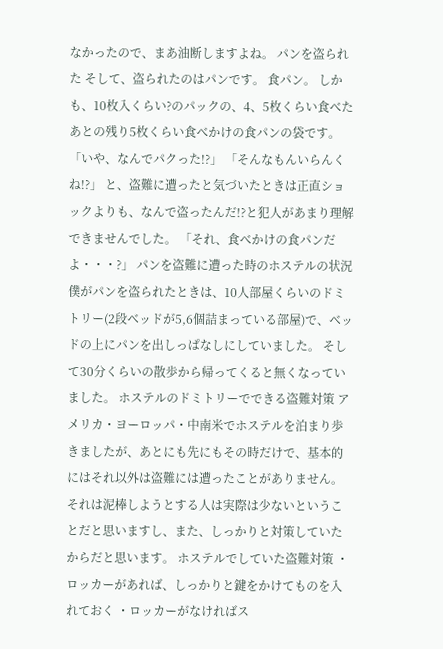なかったので、まあ油断しますよね。 パンを盗られた そして、盗られたのはパンです。 食パン。 しかも、10枚入くらい?のパックの、4、5枚くらい食べたあとの残り5枚くらい食べかけの食パンの袋です。 「いや、なんでパクった!?」 「そんなもんいらんくね!?」 と、盗難に遭ったと気づいたときは正直ショックよりも、なんで盗ったんだ!?と犯人があまり理解できませんでした。 「それ、食べかけの食パンだよ・・・?」 パンを盗難に遭った時のホステルの状況 僕がパンを盗られたときは、10人部屋くらいのドミトリー(2段ベッドが5,6個詰まっている部屋)で、ベッドの上にパンを出しっぱなしにしていました。 そして30分くらいの散歩から帰ってくると無くなっていました。 ホステルのドミトリーでできる盗難対策 アメリカ・ヨーロッパ・中南米でホステルを泊まり歩きましたが、あとにも先にもその時だけで、基本的にはそれ以外は盗難には遭ったことがありません。 それは泥棒しようとする人は実際は少ないということだと思いますし、また、しっかりと対策していたからだと思います。 ホステルでしていた盗難対策 ・ロッカーがあれば、しっかりと鍵をかけてものを入れておく ・ロッカーがなければス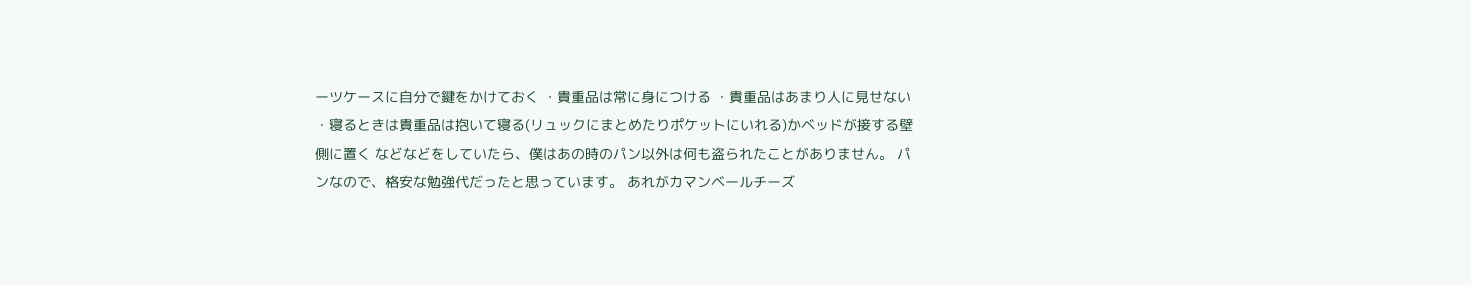ーツケースに自分で鍵をかけておく ・貴重品は常に身につける ・貴重品はあまり人に見せない ・寝るときは貴重品は抱いて寝る(リュックにまとめたりポケットにいれる)かベッドが接する壁側に置く などなどをしていたら、僕はあの時のパン以外は何も盗られたことがありません。 パンなので、格安な勉強代だったと思っています。 あれがカマンベールチーズ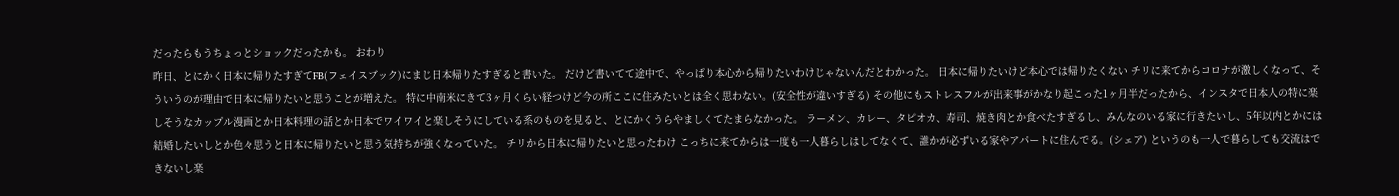だったらもうちょっとショックだったかも。 おわり
昨日、とにかく日本に帰りたすぎてFB(フェイスブック)にまじ日本帰りたすぎると書いた。 だけど書いてて途中で、やっぱり本心から帰りたいわけじゃないんだとわかった。 日本に帰りたいけど本心では帰りたくない チリに来てからコロナが激しくなって、そういうのが理由で日本に帰りたいと思うことが増えた。 特に中南米にきて3ヶ月くらい経つけど今の所ここに住みたいとは全く思わない。(安全性が違いすぎる) その他にもストレスフルが出来事がかなり起こった1ヶ月半だったから、インスタで日本人の特に楽しそうなカップル漫画とか日本料理の話とか日本でワイワイと楽しそうにしている系のものを見ると、とにかくうらやましくてたまらなかった。 ラーメン、カレー、タピオカ、寿司、焼き肉とか食べたすぎるし、みんなのいる家に行きたいし、5年以内とかには結婚したいしとか色々思うと日本に帰りたいと思う気持ちが強くなっていた。 チリから日本に帰りたいと思ったわけ こっちに来てからは一度も一人暮らしはしてなくて、誰かが必ずいる家やアパートに住んでる。(シェア) というのも一人で暮らしても交流はできないし楽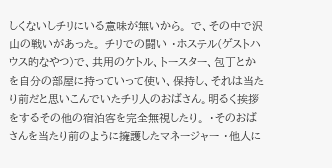しくないしチリにいる意味が無いから。 で、その中で沢山の戦いがあった。 チリでの闘い ・ホステル(ゲストハウス的なやつ)で、共用のケトル、トースター、包丁とかを自分の部屋に持っていって使い、保持し、それは当たり前だと思いこんでいたチリ人のおばさん。明るく挨拶をするその他の宿泊客を完全無視したり。 ・そのおばさんを当たり前のように擁護したマネージャー ・他人に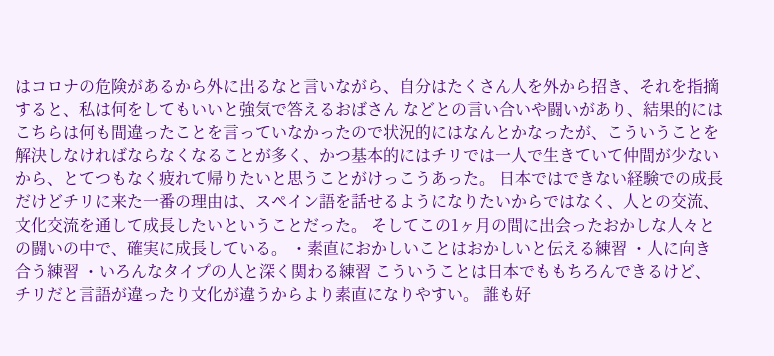はコロナの危険があるから外に出るなと言いながら、自分はたくさん人を外から招き、それを指摘すると、私は何をしてもいいと強気で答えるおばさん などとの言い合いや闘いがあり、結果的にはこちらは何も間違ったことを言っていなかったので状況的にはなんとかなったが、こういうことを解決しなければならなくなることが多く、かつ基本的にはチリでは一人で生きていて仲間が少ないから、とてつもなく疲れて帰りたいと思うことがけっこうあった。 日本ではできない経験での成長 だけどチリに来た一番の理由は、スペイン語を話せるようになりたいからではなく、人との交流、文化交流を通して成長したいということだった。 そしてこの1ヶ月の間に出会ったおかしな人々との闘いの中で、確実に成長している。 ・素直におかしいことはおかしいと伝える練習 ・人に向き合う練習 ・いろんなタイプの人と深く関わる練習 こういうことは日本でももちろんできるけど、チリだと言語が違ったり文化が違うからより素直になりやすい。 誰も好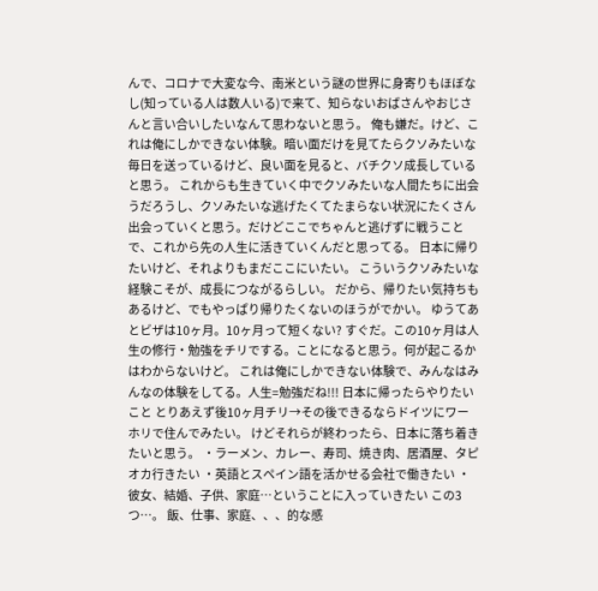んで、コロナで大変な今、南米という謎の世界に身寄りもほぼなし(知っている人は数人いる)で来て、知らないおばさんやおじさんと言い合いしたいなんて思わないと思う。 俺も嫌だ。けど、これは俺にしかできない体験。暗い面だけを見てたらクソみたいな毎日を送っているけど、良い面を見ると、バチクソ成長していると思う。 これからも生きていく中でクソみたいな人間たちに出会うだろうし、クソみたいな逃げたくてたまらない状況にたくさん出会っていくと思う。だけどここでちゃんと逃げずに戦うことで、これから先の人生に活きていくんだと思ってる。 日本に帰りたいけど、それよりもまだここにいたい。 こういうクソみたいな経験こそが、成長につながるらしい。 だから、帰りたい気持ちもあるけど、でもやっぱり帰りたくないのほうがでかい。 ゆうてあとビザは10ヶ月。10ヶ月って短くない? すぐだ。この10ヶ月は人生の修行・勉強をチリでする。ことになると思う。何が起こるかはわからないけど。 これは俺にしかできない体験で、みんなはみんなの体験をしてる。人生=勉強だね!!! 日本に帰ったらやりたいこと とりあえず後10ヶ月チリ→その後できるならドイツにワーホリで住んでみたい。 けどそれらが終わったら、日本に落ち着きたいと思う。 ・ラーメン、カレー、寿司、焼き肉、居酒屋、タピオカ行きたい ・英語とスペイン語を活かせる会社で働きたい ・彼女、結婚、子供、家庭…ということに入っていきたい この3つ…。 飯、仕事、家庭、、、的な感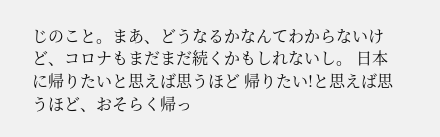じのこと。まあ、どうなるかなんてわからないけど、コロナもまだまだ続くかもしれないし。 日本に帰りたいと思えば思うほど 帰りたい!と思えば思うほど、おそらく帰っ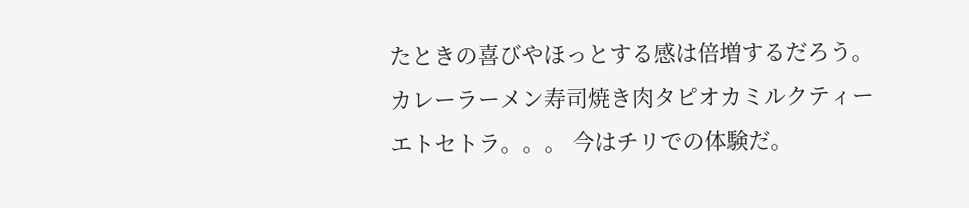たときの喜びやほっとする感は倍増するだろう。カレーラーメン寿司焼き肉タピオカミルクティーエトセトラ。。。 今はチリでの体験だ。